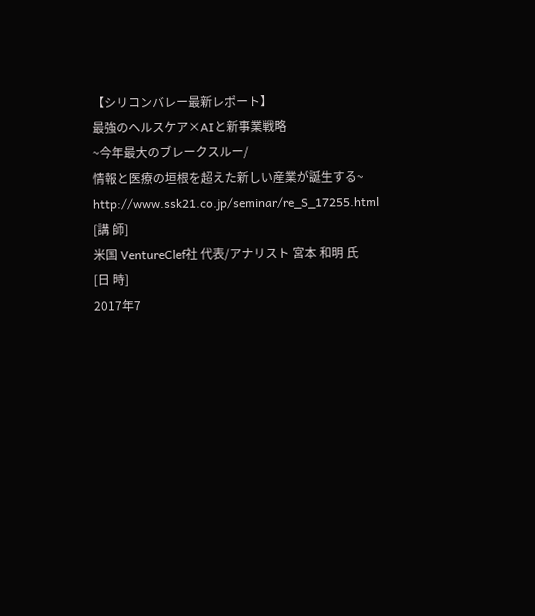【シリコンバレー最新レポート】
最強のヘルスケア×AIと新事業戦略
~今年最大のブレークスルー/
情報と医療の垣根を超えた新しい産業が誕生する~
http://www.ssk21.co.jp/seminar/re_S_17255.html
[講 師]
米国 VentureClef社 代表/アナリスト 宮本 和明 氏
[日 時]
2017年7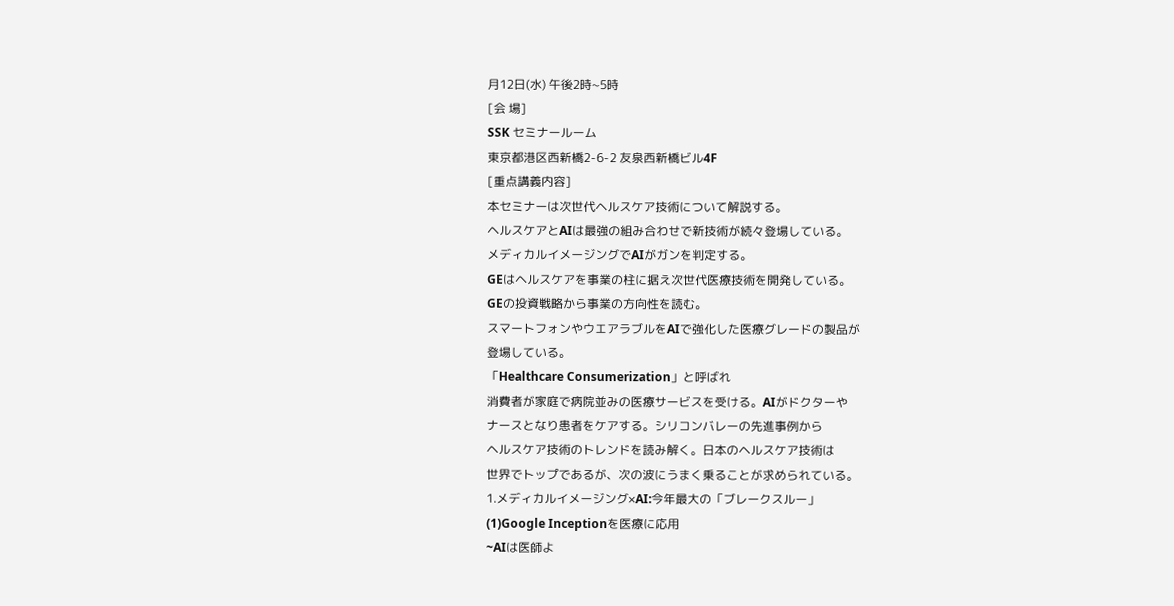月12日(水) 午後2時~5時
[会 場]
SSK セミナールーム
東京都港区西新橋2-6-2 友泉西新橋ビル4F
[重点講義内容]
本セミナーは次世代ヘルスケア技術について解説する。
ヘルスケアとAIは最強の組み合わせで新技術が続々登場している。
メディカルイメージングでAIがガンを判定する。
GEはヘルスケアを事業の柱に据え次世代医療技術を開発している。
GEの投資戦略から事業の方向性を読む。
スマートフォンやウエアラブルをAIで強化した医療グレードの製品が
登場している。
「Healthcare Consumerization」と呼ばれ
消費者が家庭で病院並みの医療サービスを受ける。AIがドクターや
ナースとなり患者をケアする。シリコンバレーの先進事例から
ヘルスケア技術のトレンドを読み解く。日本のヘルスケア技術は
世界でトップであるが、次の波にうまく乗ることが求められている。
1.メディカルイメージング×AI:今年最大の「ブレークスルー」
(1)Google Inceptionを医療に応用
~AIは医師よ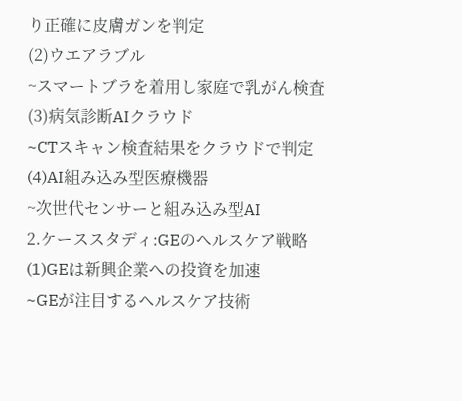り正確に皮膚ガンを判定
(2)ウエアラブル
~スマートブラを着用し家庭で乳がん検査
(3)病気診断AIクラウド
~CTスキャン検査結果をクラウドで判定
(4)AI組み込み型医療機器
~次世代センサーと組み込み型AI
2.ケーススタディ:GEのヘルスケア戦略
(1)GEは新興企業への投資を加速
~GEが注目するヘルスケア技術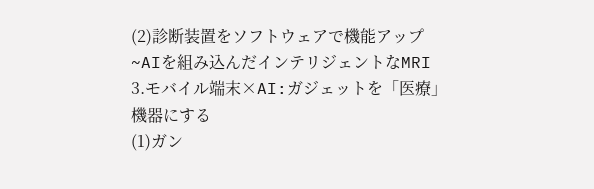(2)診断装置をソフトウェアで機能アップ
~AIを組み込んだインテリジェントなMRI
3.モバイル端末×AI:ガジェットを「医療」機器にする
(1)ガン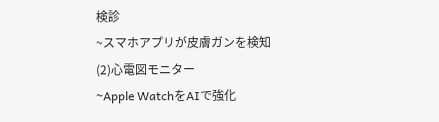検診
~スマホアプリが皮膚ガンを検知
(2)心電図モニター
~Apple WatchをAIで強化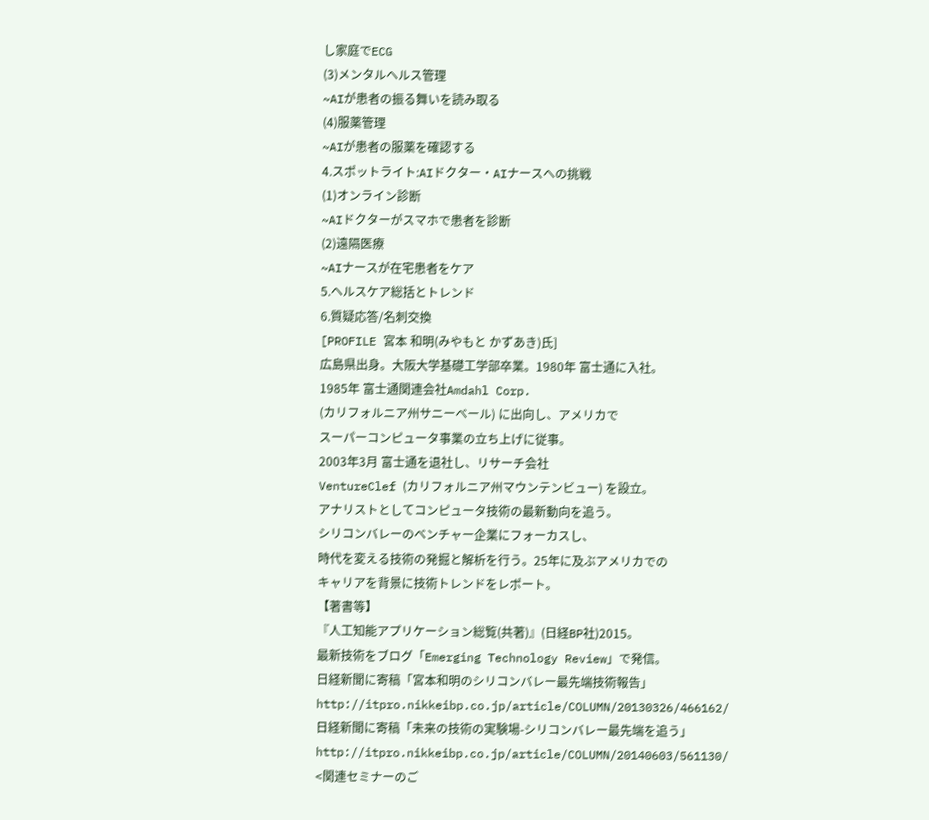し家庭でECG
(3)メンタルヘルス管理
~AIが患者の振る舞いを読み取る
(4)服薬管理
~AIが患者の服薬を確認する
4.スポットライト:AIドクター・AIナースへの挑戦
(1)オンライン診断
~AIドクターがスマホで患者を診断
(2)遠隔医療
~AIナースが在宅患者をケア
5.ヘルスケア総括とトレンド
6.質疑応答/名刺交換
[PROFILE 宮本 和明(みやもと かずあき)氏]
広島県出身。大阪大学基礎工学部卒業。1980年 富士通に入社。
1985年 富士通関連会社Amdahl Corp.
(カリフォルニア州サニーベール) に出向し、アメリカで
スーパーコンピュータ事業の立ち上げに従事。
2003年3月 富士通を退社し、リサーチ会社
VentureClef (カリフォルニア州マウンテンビュー) を設立。
アナリストとしてコンピュータ技術の最新動向を追う。
シリコンバレーのベンチャー企業にフォーカスし、
時代を変える技術の発掘と解析を行う。25年に及ぶアメリカでの
キャリアを背景に技術トレンドをレポート。
【著書等】
『人工知能アプリケーション総覧(共著)』(日経BP社)2015。
最新技術をブログ「Emerging Technology Review」で発信。
日経新聞に寄稿「宮本和明のシリコンバレー最先端技術報告」
http://itpro.nikkeibp.co.jp/article/COLUMN/20130326/466162/
日経新聞に寄稿「未来の技術の実験場-シリコンバレー最先端を追う」
http://itpro.nikkeibp.co.jp/article/COLUMN/20140603/561130/
<関連セミナーのご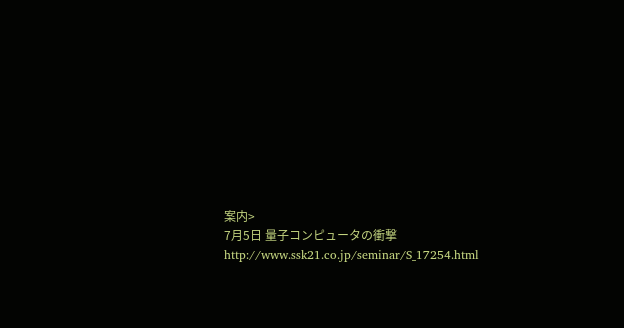案内>
7月5日 量子コンピュータの衝撃
http://www.ssk21.co.jp/seminar/S_17254.html